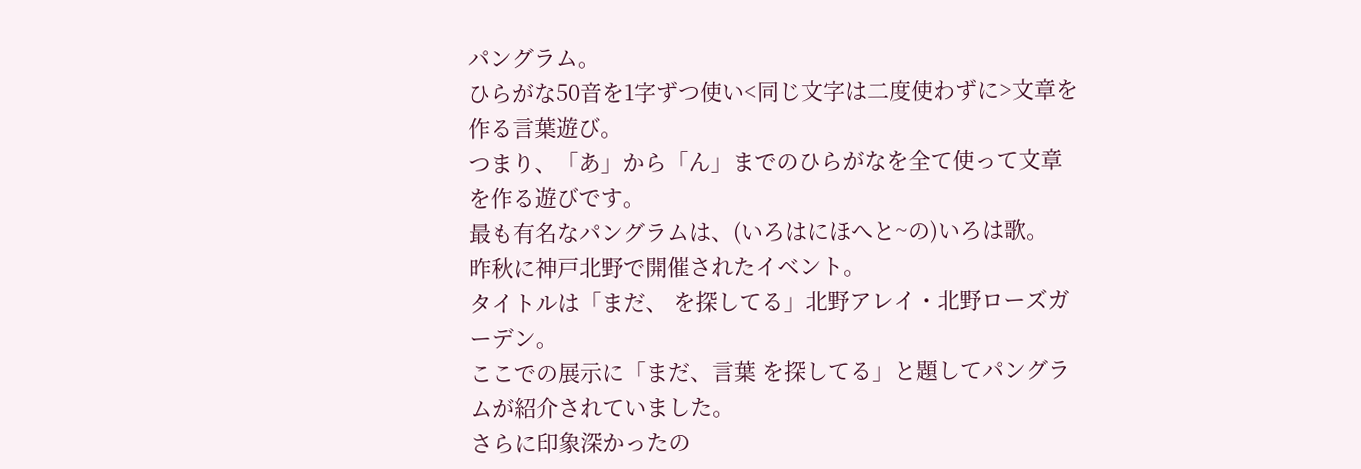パングラム。
ひらがな50音を1字ずつ使い<同じ文字は二度使わずに>文章を作る言葉遊び。
つまり、「あ」から「ん」までのひらがなを全て使って文章を作る遊びです。
最も有名なパングラムは、(いろはにほへと~の)いろは歌。
昨秋に神戸北野で開催されたイベント。
タイトルは「まだ、 を探してる」北野アレイ・北野ローズガーデン。
ここでの展示に「まだ、言葉 を探してる」と題してパングラムが紹介されていました。
さらに印象深かったの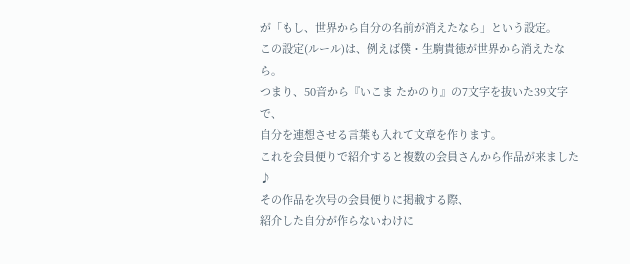が「もし、世界から自分の名前が消えたなら」という設定。
この設定(ルール)は、例えば僕・生駒貴徳が世界から消えたなら。
つまり、50音から『いこま たかのり』の7文字を抜いた39文字で、
自分を連想させる言葉も入れて文章を作ります。
これを会員便りで紹介すると複数の会員さんから作品が来ました♪
その作品を次号の会員便りに掲載する際、
紹介した自分が作らないわけに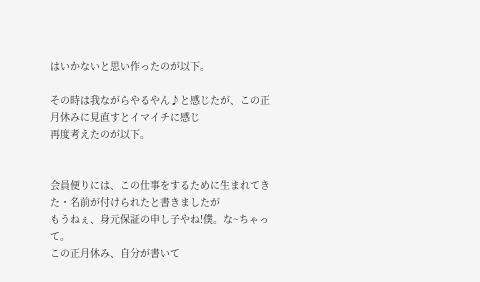はいかないと思い作ったのが以下。

その時は我ながらやるやん♪と感じたが、この正月休みに見直すとイマイチに感じ
再度考えたのが以下。


会員便りには、この仕事をするために生まれてきた・名前が付けられたと書きましたが
もうねぇ、身元保証の申し子やね!僕。な~ちゃって。
この正月休み、自分が書いて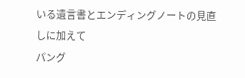いる遺言書とエンディングノートの見直しに加えて
パング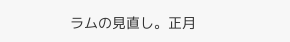ラムの見直し。正月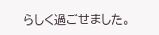らしく過ごせました。